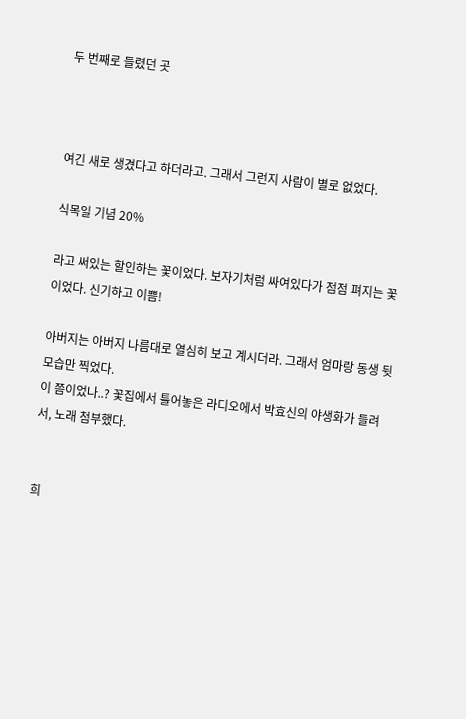두 번째로 들렸던 곳



여긴 새로 생겼다고 하더라고. 그래서 그런지 사람이 별로 없었다.

식목일 기념 20%

라고 써있는 할인하는 꽃이었다. 보자기처럼 싸여있다가 점점 펴지는 꽃이었다. 신기하고 이쁨!

아버지는 아버지 나름대로 열심히 보고 계시더라. 그래서 엄마랑 동생 뒷모습만 찍었다.
이 쯤이었나..? 꽃집에서 틀어놓은 라디오에서 박효신의 야생화가 들려서, 노래 첨부했다.


희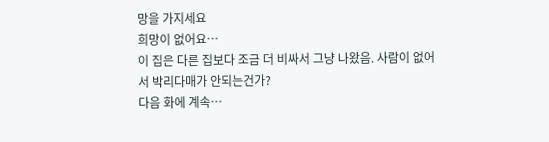망을 가지세요
희망이 없어요…
이 집은 다른 집보다 조금 더 비싸서 그냥 나왔음. 사람이 없어서 박리다매가 안되는건가?
다음 화에 계속…